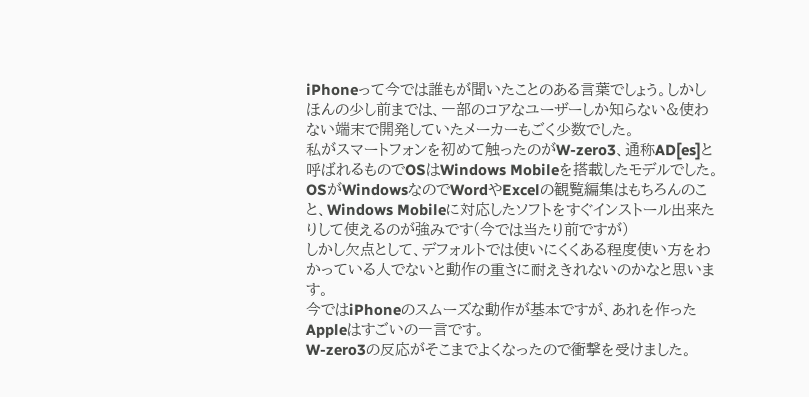iPhoneって今では誰もが聞いたことのある言葉でしょう。しかしほんの少し前までは、一部のコアなユーザーしか知らない&使わない端末で開発していたメーカーもごく少数でした。
私がスマートフォンを初めて触ったのがW-zero3、通称AD[es]と呼ばれるものでOSはWindows Mobileを搭載したモデルでした。
OSがWindowsなのでWordやExcelの観覧編集はもちろんのこと、Windows Mobileに対応したソフトをすぐインストール出来たりして使えるのが強みです(今では当たり前ですが)
しかし欠点として、デフォルトでは使いにくくある程度使い方をわかっている人でないと動作の重さに耐えきれないのかなと思います。
今ではiPhoneのスムーズな動作が基本ですが、あれを作ったAppleはすごいの一言です。
W-zero3の反応がそこまでよくなったので衝撃を受けました。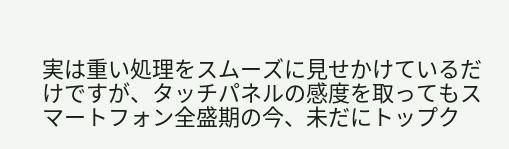実は重い処理をスムーズに見せかけているだけですが、タッチパネルの感度を取ってもスマートフォン全盛期の今、未だにトップク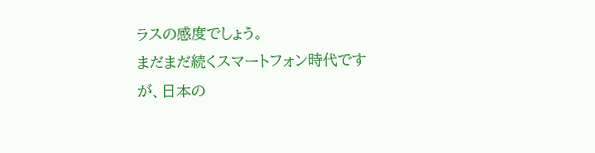ラスの感度でしょう。
まだまだ続くスマートフォン時代ですが、日本の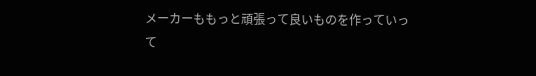メーカーももっと頑張って良いものを作っていって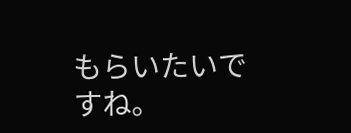もらいたいですね。